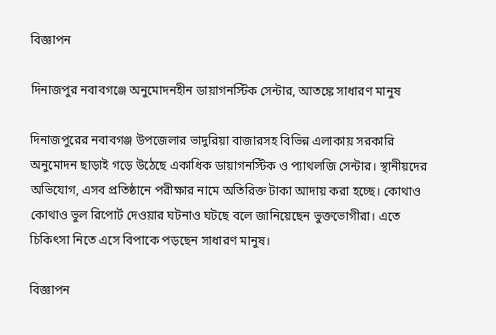বিজ্ঞাপন

দিনাজপুর নবাবগঞ্জে অনুমোদনহীন ডায়াগনস্টিক সেন্টার, আতঙ্কে সাধারণ মানুষ

দিনাজপুরের নবাবগঞ্জ উপজেলার ভাদুরিয়া বাজারসহ বিভিন্ন এলাকায় সরকারি অনুমোদন ছাড়াই গড়ে উঠেছে একাধিক ডায়াগনস্টিক ও প্যাথলজি সেন্টার। স্থানীয়দের অভিযোগ, এসব প্রতিষ্ঠানে পরীক্ষার নামে অতিরিক্ত টাকা আদায় করা হচ্ছে। কোথাও কোথাও ভুল রিপোর্ট দেওয়ার ঘটনাও ঘটছে বলে জানিয়েছেন ভুক্তভোগীরা। এতে চিকিৎসা নিতে এসে বিপাকে পড়ছেন সাধারণ মানুষ।

বিজ্ঞাপন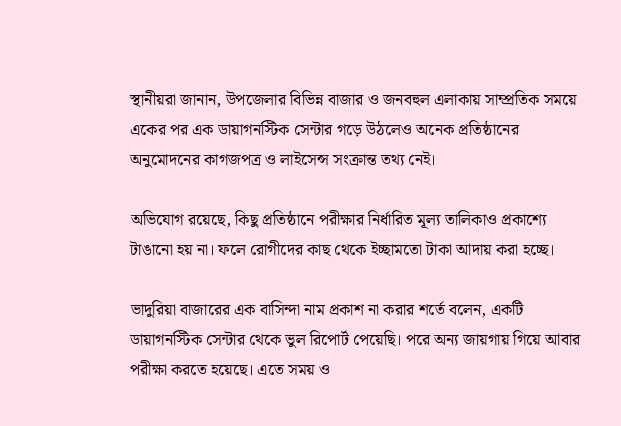স্থানীয়রা জানান, উপজেলার বিভিন্ন বাজার ও জনবহুল এলাকায় সাম্প্রতিক সময়ে একের পর এক ডায়াগনস্টিক সেন্টার গড়ে উঠলেও অনেক প্রতিষ্ঠানের অনুমোদনের কাগজপত্র ও লাইসেন্স সংক্রান্ত তথ্য নেই।

অভিযোগ রয়েছে, কিছু প্রতিষ্ঠানে পরীক্ষার নির্ধারিত মূল্য তালিকাও প্রকাশ্যে টাঙানো হয় না। ফলে রোগীদের কাছ থেকে ইচ্ছামতো টাকা আদায় করা হচ্ছে।

ভাদুরিয়া বাজারের এক বাসিন্দা নাম প্রকাশ না করার শর্তে বলেন, একটি ডায়াগনস্টিক সেন্টার থেকে ভুল রিপোর্ট পেয়েছি। পরে অন্য জায়গায় গিয়ে আবার পরীক্ষা করতে হয়েছে। এতে সময় ও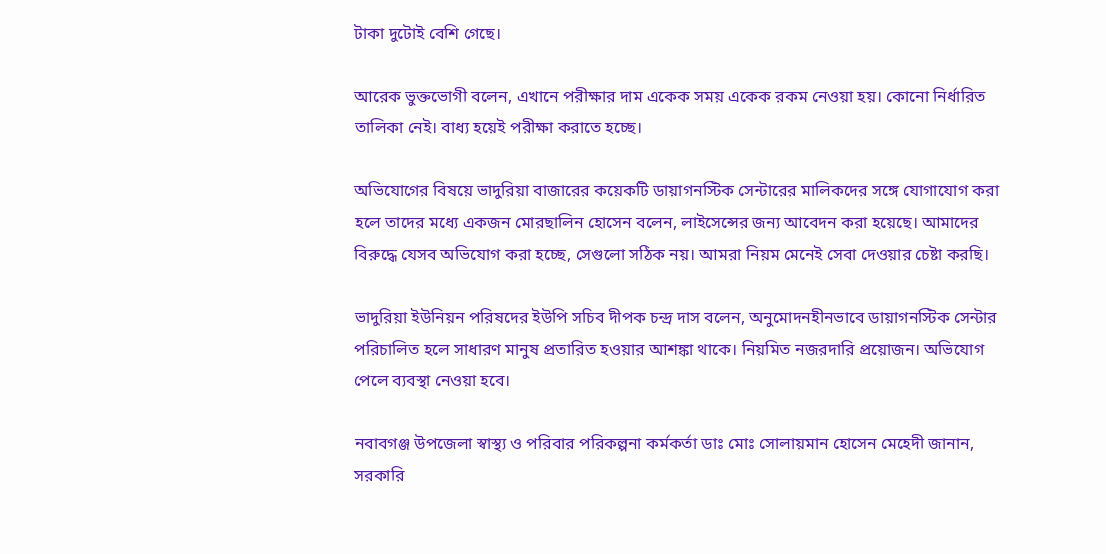টাকা দুটোই বেশি গেছে।

আরেক ভুক্তভোগী বলেন, এখানে পরীক্ষার দাম একেক সময় একেক রকম নেওয়া হয়। কোনো নির্ধারিত তালিকা নেই। বাধ্য হয়েই পরীক্ষা করাতে হচ্ছে।

অভিযোগের বিষয়ে ভাদুরিয়া বাজারের কয়েকটি ডায়াগনস্টিক সেন্টারের মালিকদের সঙ্গে যোগাযোগ করা হলে তাদের মধ্যে একজন মোরছালিন হোসেন বলেন, লাইসেন্সের জন্য আবেদন করা হয়েছে। আমাদের বিরুদ্ধে যেসব অভিযোগ করা হচ্ছে, সেগুলো সঠিক নয়। আমরা নিয়ম মেনেই সেবা দেওয়ার চেষ্টা করছি।

ভাদুরিয়া ইউনিয়ন পরিষদের ইউপি সচিব দীপক চন্দ্র দাস বলেন, অনুমোদনহীনভাবে ডায়াগনস্টিক সেন্টার পরিচালিত হলে সাধারণ মানুষ প্রতারিত হওয়ার আশঙ্কা থাকে। নিয়মিত নজরদারি প্রয়োজন। অভিযোগ পেলে ব্যবস্থা নেওয়া হবে।

নবাবগঞ্জ উপজেলা স্বাস্থ্য ও পরিবার পরিকল্পনা কর্মকর্তা ডাঃ মোঃ সোলায়মান হোসেন মেহেদী জানান, সরকারি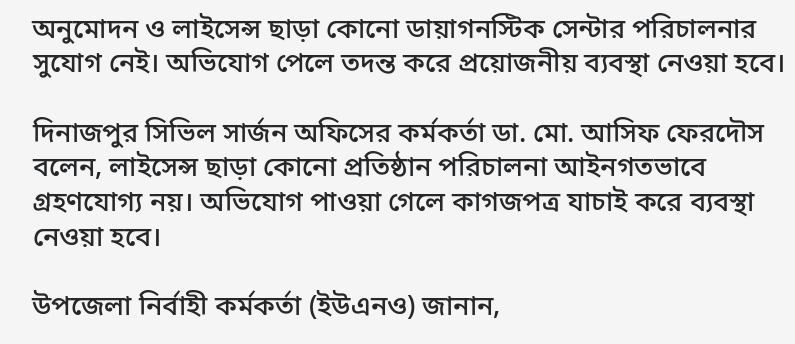অনুমোদন ও লাইসেন্স ছাড়া কোনো ডায়াগনস্টিক সেন্টার পরিচালনার সুযোগ নেই। অভিযোগ পেলে তদন্ত করে প্রয়োজনীয় ব্যবস্থা নেওয়া হবে।

দিনাজপুর সিভিল সার্জন অফিসের কর্মকর্তা ডা. মো. আসিফ ফেরদৌস বলেন, লাইসেন্স ছাড়া কোনো প্রতিষ্ঠান পরিচালনা আইনগতভাবে গ্রহণযোগ্য নয়। অভিযোগ পাওয়া গেলে কাগজপত্র যাচাই করে ব্যবস্থা নেওয়া হবে।

উপজেলা নির্বাহী কর্মকর্তা (ইউএনও) জানান,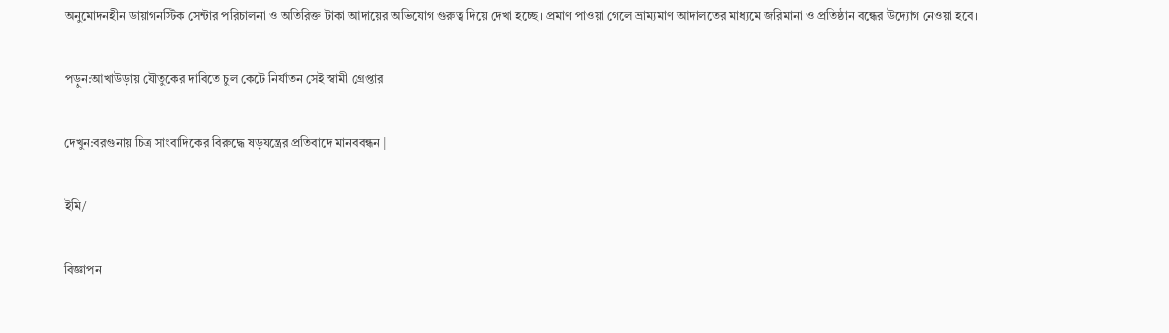অনুমোদনহীন ডায়াগনস্টিক সেন্টার পরিচালনা ও অতিরিক্ত টাকা আদায়ের অভিযোগ গুরুত্ব দিয়ে দেখা হচ্ছে। প্রমাণ পাওয়া গেলে ভ্রাম্যমাণ আদালতের মাধ্যমে জরিমানা ও প্রতিষ্ঠান বন্ধের উদ্যোগ নেওয়া হবে।

পড়ুন:আখাউড়ায় যৌতুকের দাবিতে চুল কেটে নির্যাতন সেই স্বামী গ্রেপ্তার

দেখুন:বরগুনায় চিত্র সাংবাদিকের বিরুদ্ধে ষড়যন্ত্রের প্রতিবাদে মানববন্ধন |

ইমি/

বিজ্ঞাপন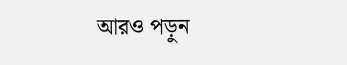আরও পড়ুন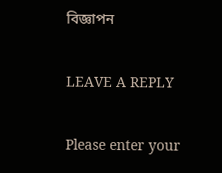বিজ্ঞাপন

LEAVE A REPLY

Please enter your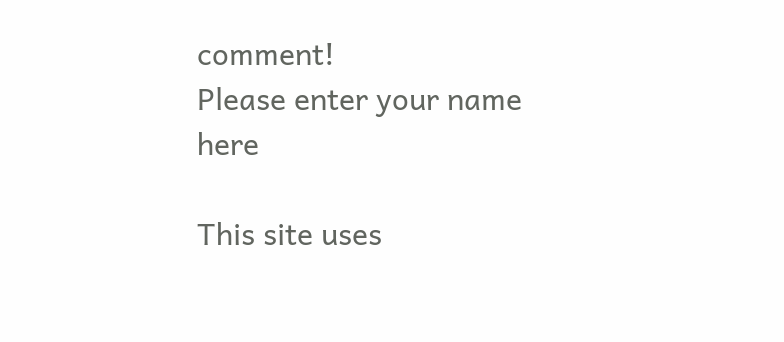comment!
Please enter your name here

This site uses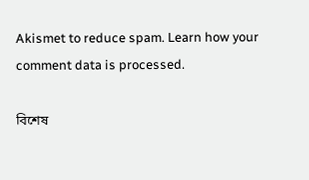Akismet to reduce spam. Learn how your comment data is processed.

বিশেষ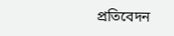প্রতিবেদন